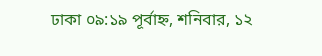ঢাকা ০৯:১৯ পূর্বাহ্ন, শনিবার, ১২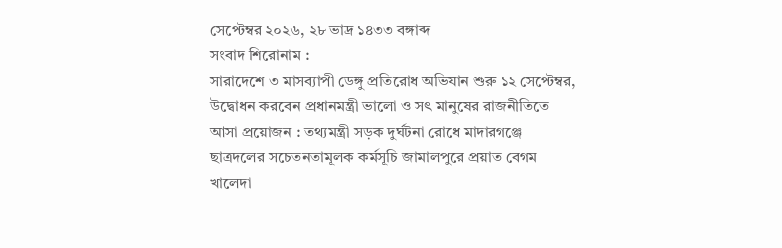সেপ্টেম্বর ২০২৬, ২৮ ভাদ্র ১৪৩৩ বঙ্গাব্দ
সংবাদ শিরোনাম :
সারাদেশে ৩ মাসব্যাপী ডেঙ্গু প্রতিরোধ অভিযান শুরু ১২ সেপ্টেম্বর, উদ্বোধন করবেন প্রধানমন্ত্রী ভালো ও সৎ মানুষের রাজনীতিতে আসা প্রয়োজন : তথ্যমন্ত্রী সড়ক দুর্ঘটনা রোধে মাদারগঞ্জে ছাত্রদলের সচেতনতামূলক কর্মসূচি জামালপুরে প্রয়াত বেগম খালেদা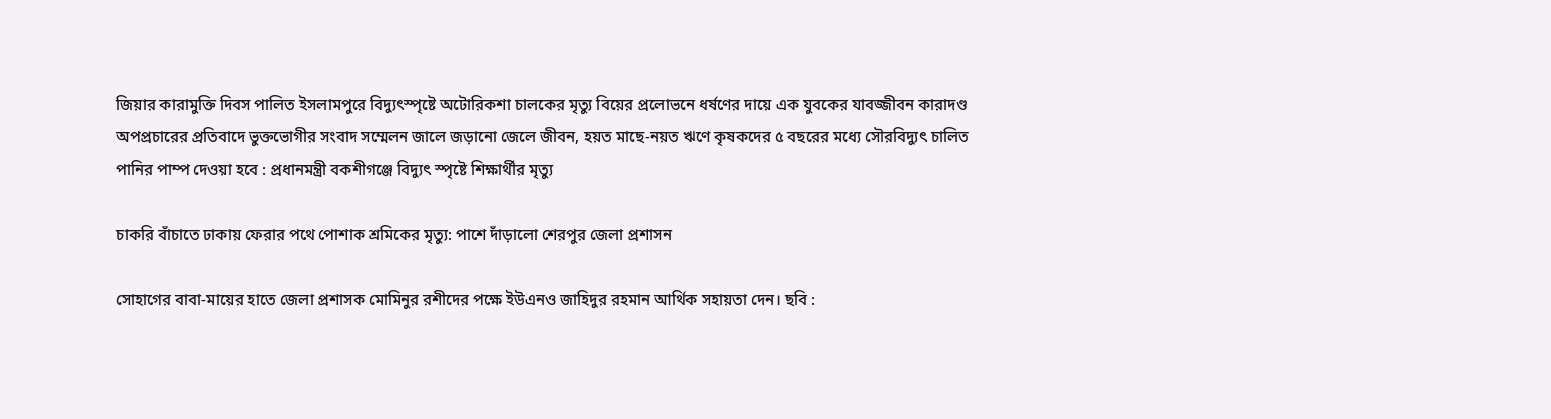জিয়ার কারামুক্তি দিবস পালিত ইসলামপুরে বিদ্যুৎস্পৃষ্টে অটোরিকশা চালকের মৃত্যু বিয়ের প্রলোভনে ধর্ষণের দায়ে এক যুবকের যাবজ্জীবন কারাদণ্ড অপপ্রচারের প্রতিবাদে ভুক্তভোগীর সংবাদ সম্মেলন জালে জড়ানো জেলে জীবন, হয়ত মাছে-নয়ত ঋণে কৃষকদের ৫ বছরের মধ্যে সৌরবিদ্যুৎ চালিত পানির পাম্প দেওয়া হবে : প্রধানমন্ত্রী বকশীগঞ্জে বিদ্যুৎ স্পৃষ্টে শিক্ষার্থীর মৃত্যু

চাকরি বাঁচাতে ঢাকায় ফেরার পথে পোশাক শ্রমিকের মৃত্যু: পাশে দাঁড়ালো শেরপুর জেলা প্রশাসন

সোহাগের বাবা-মায়ের হাতে জেলা প্রশাসক মোমিনুর রশীদের পক্ষে ইউএনও জাহিদুর রহমান আর্থিক সহায়তা দেন। ছবি :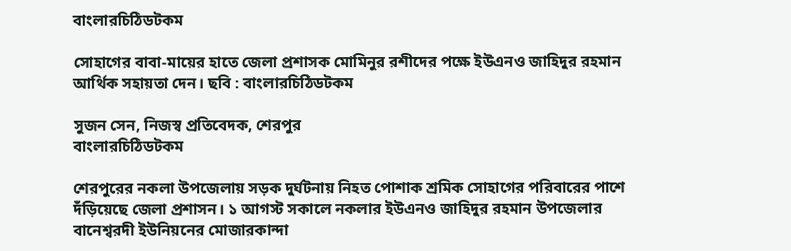বাংলারচিঠিডটকম

সোহাগের বাবা-মায়ের হাতে জেলা প্রশাসক মোমিনুর রশীদের পক্ষে ইউএনও জাহিদুর রহমান আর্থিক সহায়তা দেন। ছবি : বাংলারচিঠিডটকম

সুজন সেন, নিজস্ব প্রতিবেদক, শেরপুর
বাংলারচিঠিডটকম

শেরপুরের নকলা উপজেলায় সড়ক দুর্ঘটনায় নিহত পোশাক শ্রমিক সোহাগের পরিবারের পাশে দঁড়িয়েছে জেলা প্রশাসন। ১ আগস্ট সকালে নকলার ইউএনও জাহিদুর রহমান উপজেলার বানেশ্বরদী ইউনিয়নের মোজারকান্দা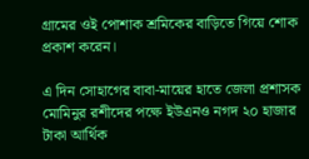গ্রামের ওই পোশাক শ্রমিকের বাড়িতে গিয়ে শোক প্রকাশ করেন।

এ দিন সোহাগের বাবা-মায়ের হাতে জেলা প্রশাসক মোমিনুর রশীদের পক্ষে ইউএনও নগদ ২০ হাজার টাকা আর্থিক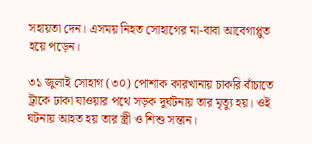সহায়তা দেন। এসময় নিহত সোহাগের মা-বাবা আবেগাপ্লুত হয়ে পড়েন।

৩১ জুলাই সোহাগ (৩০) পোশাক কারখানায় চাকরি বাঁচাতে ট্রাকে ঢাকা যাওয়ার পথে সড়ক দুর্ঘটনায় তার মৃত্যু হয়। ওই ঘটনায় আহত হয় তার স্ত্রী ও শিশু সন্তান।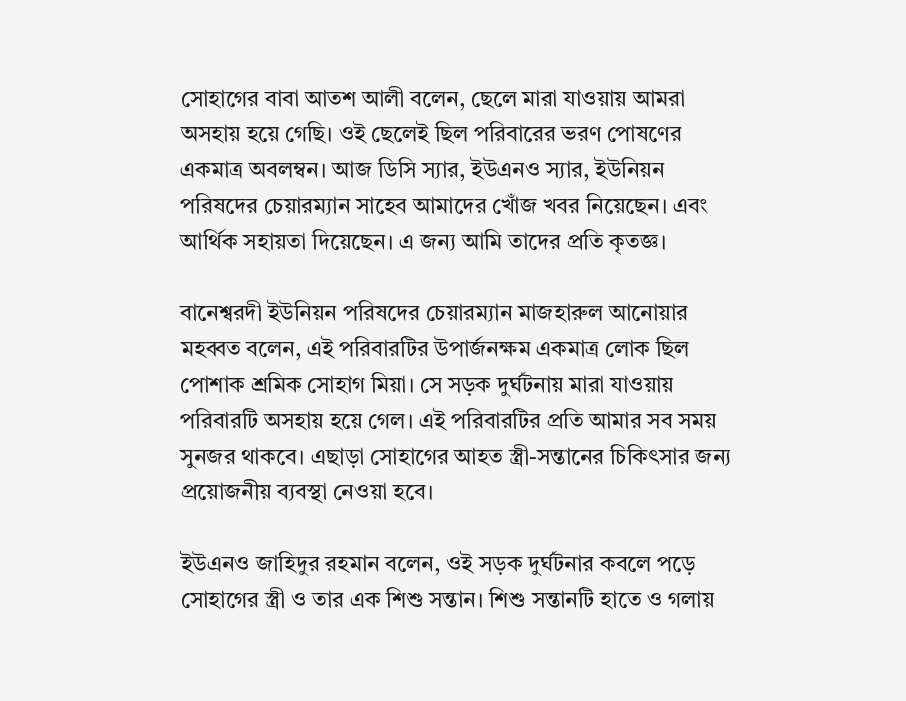সোহাগের বাবা আতশ আলী বলেন, ছেলে মারা যাওয়ায় আমরা অসহায় হয়ে গেছি। ওই ছেলেই ছিল পরিবারের ভরণ পোষণের একমাত্র অবলম্বন। আজ ডিসি স্যার, ইউএনও স্যার, ইউনিয়ন পরিষদের চেয়ারম্যান সাহেব আমাদের খোঁজ খবর নিয়েছেন। এবং আর্থিক সহায়তা দিয়েছেন। এ জন্য আমি তাদের প্রতি কৃতজ্ঞ।

বানেশ্বরদী ইউনিয়ন পরিষদের চেয়ারম্যান মাজহারুল আনোয়ার মহব্বত বলেন, এই পরিবারটির উপার্জনক্ষম একমাত্র লোক ছিল পোশাক শ্রমিক সোহাগ মিয়া। সে সড়ক দুর্ঘটনায় মারা যাওয়ায় পরিবারটি অসহায় হয়ে গেল। এই পরিবারটির প্রতি আমার সব সময় সুনজর থাকবে। এছাড়া সোহাগের আহত স্ত্রী-সন্তানের চিকিৎসার জন্য প্রয়োজনীয় ব্যবস্থা নেওয়া হবে।

ইউএনও জাহিদুর রহমান বলেন, ওই সড়ক দুর্ঘটনার কবলে পড়ে সোহাগের স্ত্রী ও তার এক শিশু সন্তান। শিশু সন্তানটি হাতে ও গলায়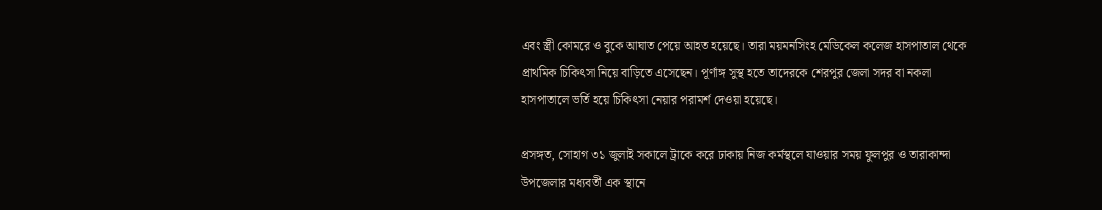এবং স্ত্রী কোমরে ও বুকে আঘাত পেয়ে আহত হয়েছে। তারা ময়মনসিংহ মেডিকেল কলেজ হাসপাতাল থেকে প্রাথমিক চিকিৎসা নিয়ে বাড়িতে এসেছেন। পূর্ণাঙ্গ সুস্থ হতে তাদেরকে শেরপুর জেলা সদর বা নকলা হাসপাতালে ভর্তি হয়ে চিকিৎসা নেয়ার পরামর্শ দেওয়া হয়েছে।

প্রসঙ্গত, সোহাগ ৩১ জুলাই সকালে ট্রাকে করে ঢাকায় নিজ কর্মস্থলে যাওয়ার সময় ফুলপুর ও তারাকান্দা উপজেলার মধ্যবর্তী এক স্থানে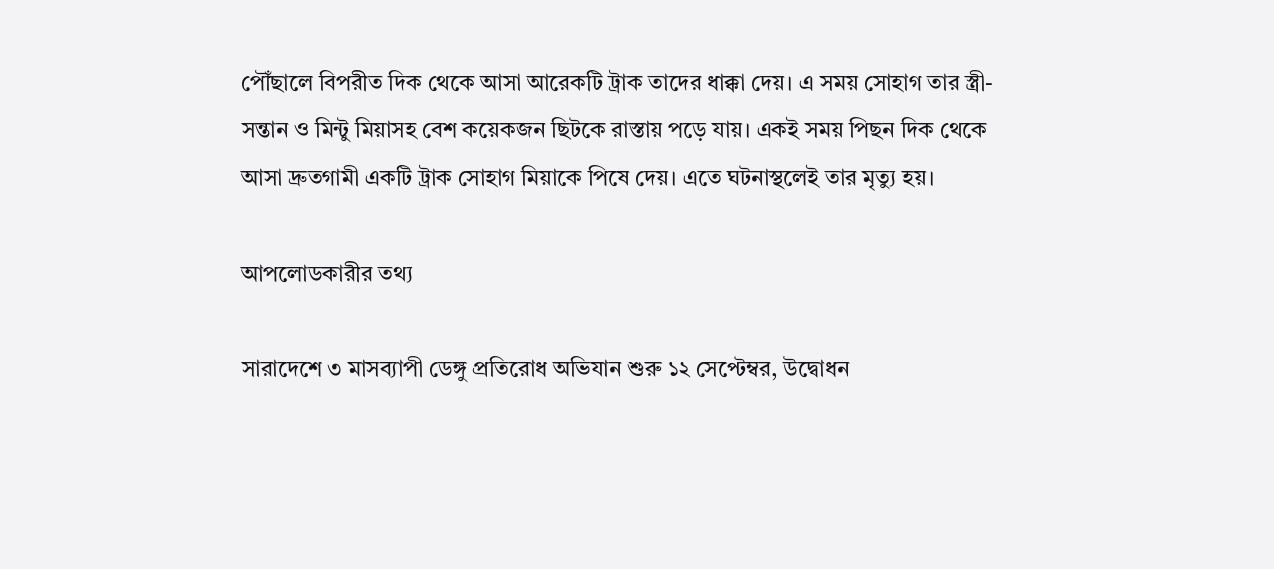পৌঁছালে বিপরীত দিক থেকে আসা আরেকটি ট্রাক তাদের ধাক্কা দেয়। এ সময় সোহাগ তার স্ত্রী-সন্তান ও মিন্টু মিয়াসহ বেশ কয়েকজন ছিটকে রাস্তায় পড়ে যায়। একই সময় পিছন দিক থেকে আসা দ্রুতগামী একটি ট্রাক সোহাগ মিয়াকে পিষে দেয়। এতে ঘটনাস্থলেই তার মৃত্যু হয়।

আপলোডকারীর তথ্য

সারাদেশে ৩ মাসব্যাপী ডেঙ্গু প্রতিরোধ অভিযান শুরু ১২ সেপ্টেম্বর, উদ্বোধন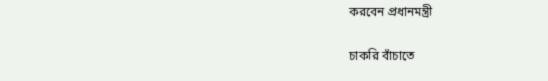করবেন প্রধানমন্ত্রী

চাকরি বাঁচাতে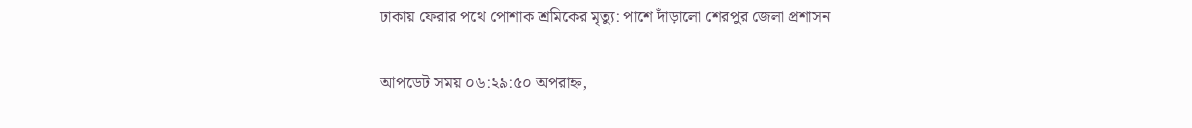ঢাকায় ফেরার পথে পোশাক শ্রমিকের মৃত্যু: পাশে দাঁড়ালো শেরপুর জেলা প্রশাসন

আপডেট সময় ০৬:২৯:৫০ অপরাহ্ন,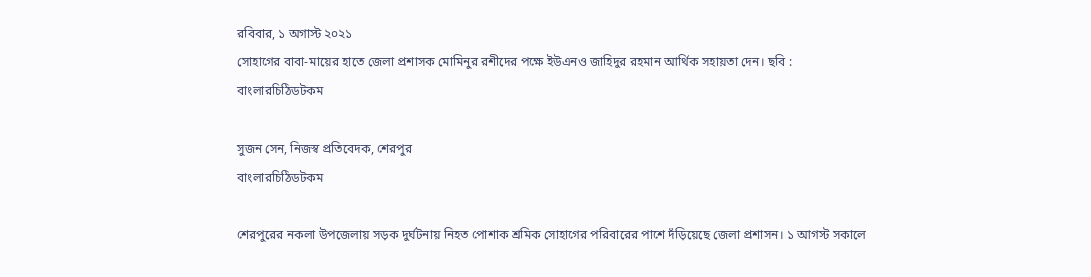রবিবার, ১ অগাস্ট ২০২১
সোহাগের বাবা-মায়ের হাতে জেলা প্রশাসক মোমিনুর রশীদের পক্ষে ইউএনও জাহিদুর রহমান আর্থিক সহায়তা দেন। ছবি : বাংলারচিঠিডটকম

সুজন সেন, নিজস্ব প্রতিবেদক, শেরপুর
বাংলারচিঠিডটকম

শেরপুরের নকলা উপজেলায় সড়ক দুর্ঘটনায় নিহত পোশাক শ্রমিক সোহাগের পরিবারের পাশে দঁড়িয়েছে জেলা প্রশাসন। ১ আগস্ট সকালে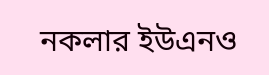নকলার ইউএনও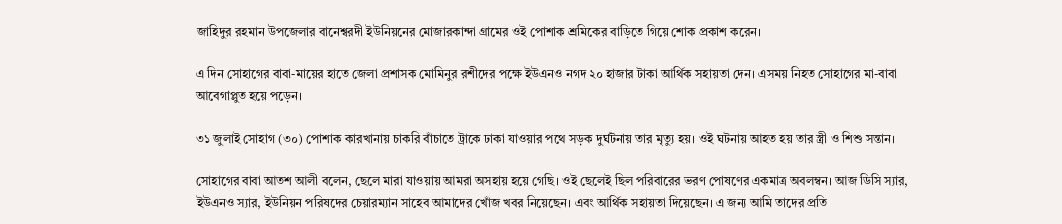জাহিদুর রহমান উপজেলার বানেশ্বরদী ইউনিয়নের মোজারকান্দা গ্রামের ওই পোশাক শ্রমিকের বাড়িতে গিয়ে শোক প্রকাশ করেন।

এ দিন সোহাগের বাবা-মায়ের হাতে জেলা প্রশাসক মোমিনুর রশীদের পক্ষে ইউএনও নগদ ২০ হাজার টাকা আর্থিক সহায়তা দেন। এসময় নিহত সোহাগের মা-বাবা আবেগাপ্লুত হয়ে পড়েন।

৩১ জুলাই সোহাগ (৩০) পোশাক কারখানায় চাকরি বাঁচাতে ট্রাকে ঢাকা যাওয়ার পথে সড়ক দুর্ঘটনায় তার মৃত্যু হয়। ওই ঘটনায় আহত হয় তার স্ত্রী ও শিশু সন্তান।

সোহাগের বাবা আতশ আলী বলেন, ছেলে মারা যাওয়ায় আমরা অসহায় হয়ে গেছি। ওই ছেলেই ছিল পরিবারের ভরণ পোষণের একমাত্র অবলম্বন। আজ ডিসি স্যার, ইউএনও স্যার, ইউনিয়ন পরিষদের চেয়ারম্যান সাহেব আমাদের খোঁজ খবর নিয়েছেন। এবং আর্থিক সহায়তা দিয়েছেন। এ জন্য আমি তাদের প্রতি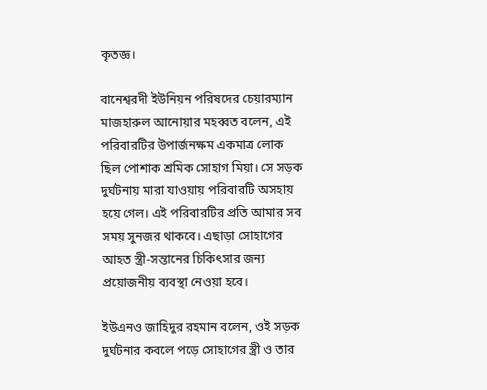কৃতজ্ঞ।

বানেশ্বরদী ইউনিয়ন পরিষদের চেয়ারম্যান মাজহারুল আনোয়ার মহব্বত বলেন, এই পরিবারটির উপার্জনক্ষম একমাত্র লোক ছিল পোশাক শ্রমিক সোহাগ মিয়া। সে সড়ক দুর্ঘটনায় মারা যাওয়ায় পরিবারটি অসহায় হয়ে গেল। এই পরিবারটির প্রতি আমার সব সময় সুনজর থাকবে। এছাড়া সোহাগের আহত স্ত্রী-সন্তানের চিকিৎসার জন্য প্রয়োজনীয় ব্যবস্থা নেওয়া হবে।

ইউএনও জাহিদুর রহমান বলেন, ওই সড়ক দুর্ঘটনার কবলে পড়ে সোহাগের স্ত্রী ও তার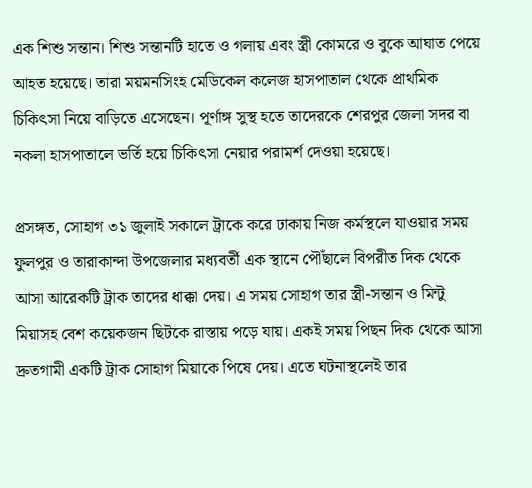এক শিশু সন্তান। শিশু সন্তানটি হাতে ও গলায় এবং স্ত্রী কোমরে ও বুকে আঘাত পেয়ে আহত হয়েছে। তারা ময়মনসিংহ মেডিকেল কলেজ হাসপাতাল থেকে প্রাথমিক চিকিৎসা নিয়ে বাড়িতে এসেছেন। পূর্ণাঙ্গ সুস্থ হতে তাদেরকে শেরপুর জেলা সদর বা নকলা হাসপাতালে ভর্তি হয়ে চিকিৎসা নেয়ার পরামর্শ দেওয়া হয়েছে।

প্রসঙ্গত, সোহাগ ৩১ জুলাই সকালে ট্রাকে করে ঢাকায় নিজ কর্মস্থলে যাওয়ার সময় ফুলপুর ও তারাকান্দা উপজেলার মধ্যবর্তী এক স্থানে পৌঁছালে বিপরীত দিক থেকে আসা আরেকটি ট্রাক তাদের ধাক্কা দেয়। এ সময় সোহাগ তার স্ত্রী-সন্তান ও মিন্টু মিয়াসহ বেশ কয়েকজন ছিটকে রাস্তায় পড়ে যায়। একই সময় পিছন দিক থেকে আসা দ্রুতগামী একটি ট্রাক সোহাগ মিয়াকে পিষে দেয়। এতে ঘটনাস্থলেই তার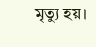মৃত্যু হয়।